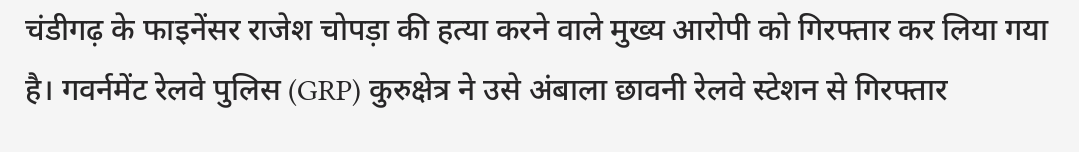चंडीगढ़ के फाइनेंसर राजेश चोपड़ा की हत्या करने वाले मुख्य आरोपी को गिरफ्तार कर लिया गया है। गवर्नमेंट रेलवे पुलिस (GRP) कुरुक्षेत्र ने उसे अंबाला छावनी रेलवे स्टेशन से गिरफ्तार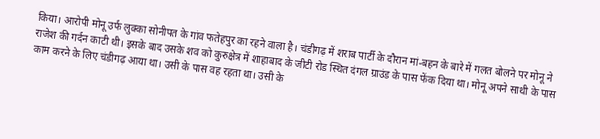किया। आरोपी मोनू उर्फ लुक्का सोनीपत के गांव फतेहपुर का रहने वाला है। चंडीगढ़ में शराब पार्टी के दौरान मां-बहन के बारे में गलत बोलने पर मोनू ने राजेश की गर्दन काटी थी। इसके बाद उसके शव को कुरुक्षेत्र में शाहाबाद के जीटी रोड स्थित दंगल ग्राउंड के पास फेंक दिया था। मोनू अपने साथी के पास काम करने के लिए चंडीगढ़ आया था। उसी के पास वह रहता था। उसी के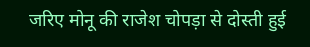जरिए मोनू की राजेश चोपड़ा से दोस्ती हुई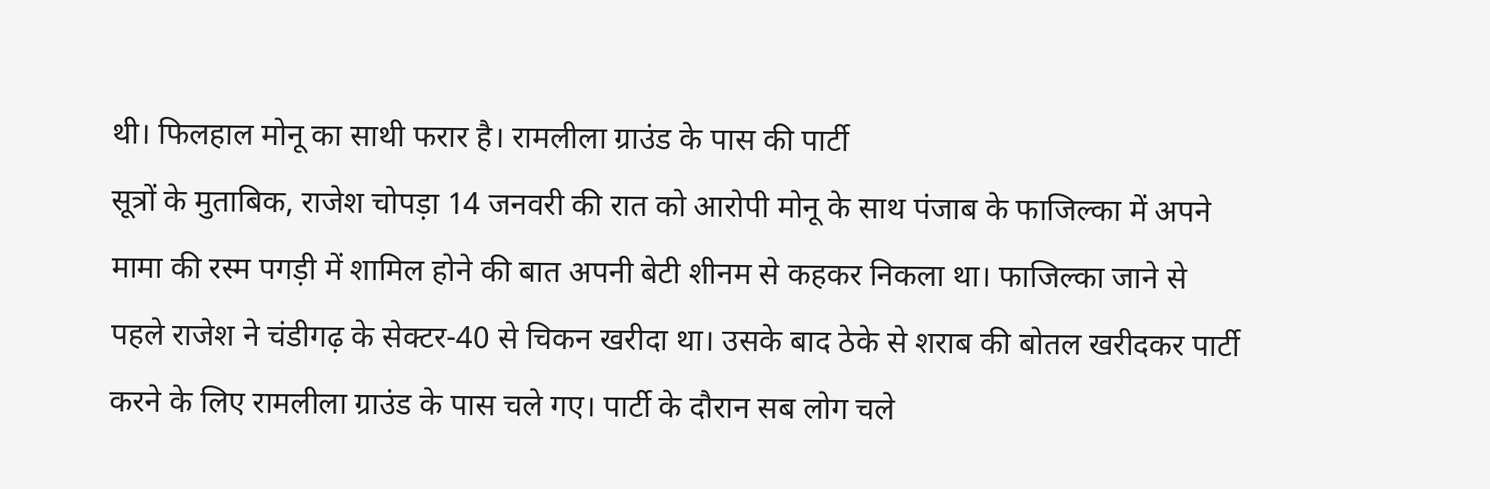थी। फिलहाल मोनू का साथी फरार है। रामलीला ग्राउंड के पास की पार्टी
सूत्रों के मुताबिक, राजेश चोपड़ा 14 जनवरी की रात को आरोपी मोनू के साथ पंजाब के फाजिल्का में अपने मामा की रस्म पगड़ी में शामिल होने की बात अपनी बेटी शीनम से कहकर निकला था। फाजिल्का जाने से पहले राजेश ने चंडीगढ़ के सेक्टर-40 से चिकन खरीदा था। उसके बाद ठेके से शराब की बोतल खरीदकर पार्टी करने के लिए रामलीला ग्राउंड के पास चले गए। पार्टी के दौरान सब लोग चले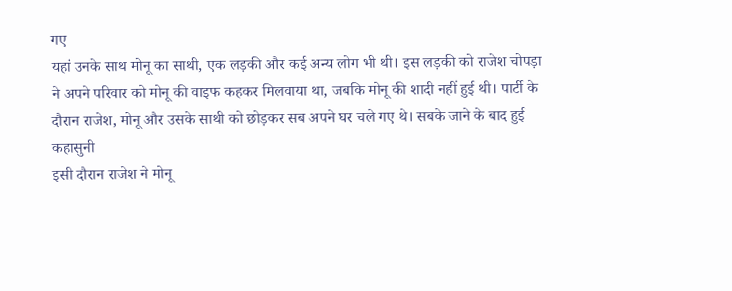गए
यहां उनके साथ मोनू का साथी, एक लड़की और कई अन्य लोग भी थी। इस लड़की को राजेश चोपड़ा ने अपने परिवार को मोनू की वाइफ कहकर मिलवाया था, जबकि मोनू की शादी नहीं हुई थी। पार्टी के दौरान राजेश, मोनू और उसके साथी को छोड़कर सब अपने घर चले गए थे। सबके जाने के बाद हुई कहासुनी
इसी दौरान राजेश ने मोनू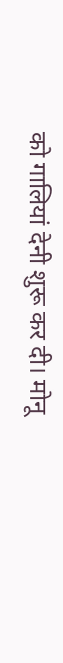को गालियां देनी शुरू कर दी। मोनू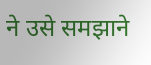ने उसे समझाने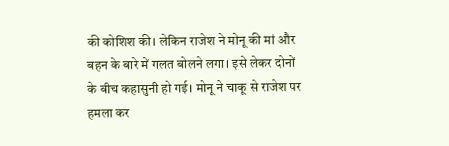की कोशिश की। लेकिन राजेश ने मोनू की मां और बहन के बारे में गलत बोलने लगा। इसे लेकर दोनों के बीच कहासुनी हो गई। मोनू ने चाकू से राजेश पर हमला कर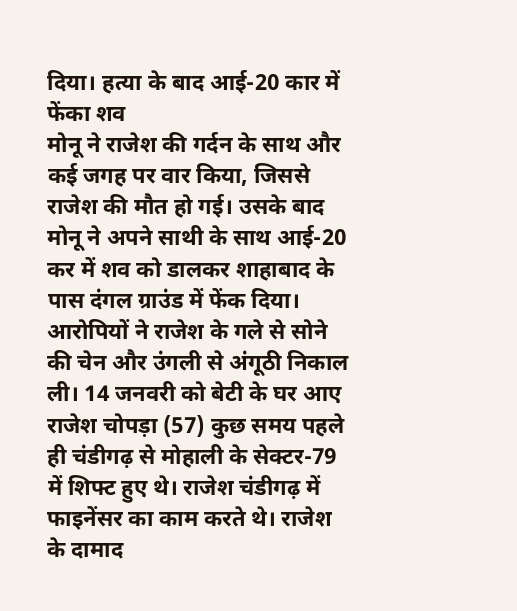दिया। हत्या के बाद आई-20 कार में फेंका शव
मोनू ने राजेश की गर्दन के साथ और कई जगह पर वार किया, जिससे राजेश की मौत हो गई। उसके बाद मोनू ने अपने साथी के साथ आई-20 कर में शव को डालकर शाहाबाद के पास दंगल ग्राउंड में फेंक दिया। आरोपियों ने राजेश के गले से सोने की चेन और उंगली से अंगूठी निकाल ली। 14 जनवरी को बेटी के घर आए
राजेश चोपड़ा (57) कुछ समय पहले ही चंडीगढ़ से मोहाली के सेक्टर-79 में शिफ्ट हुए थे। राजेश चंडीगढ़ में फाइनेंसर का काम करते थे। राजेश के दामाद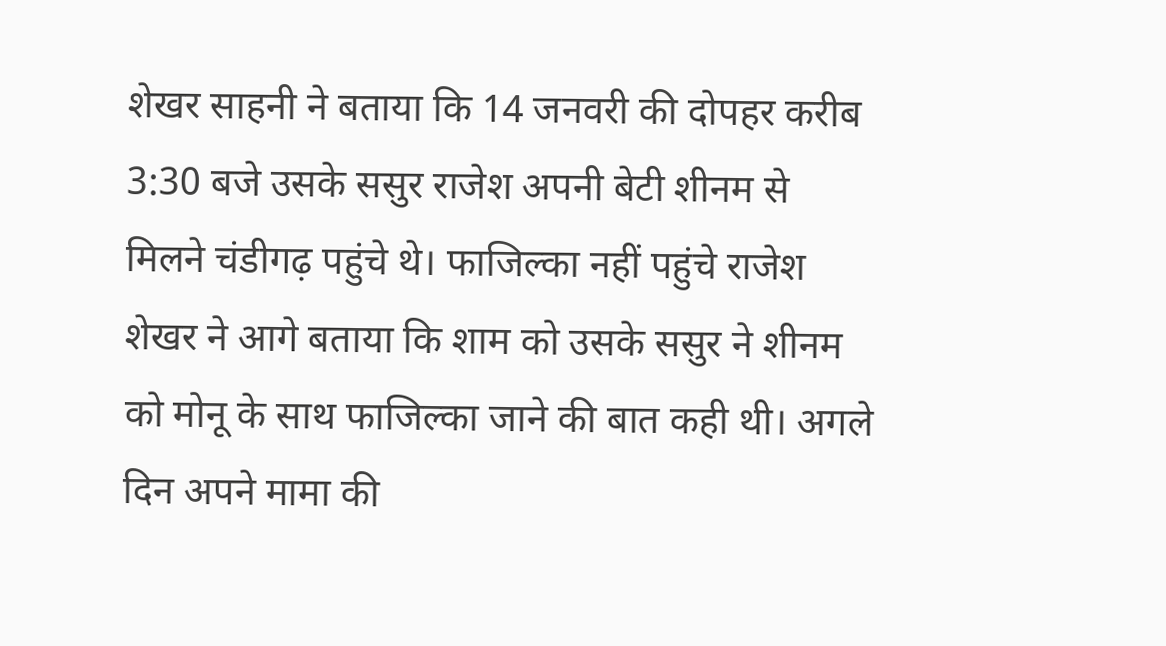शेखर साहनी ने बताया कि 14 जनवरी की दोपहर करीब 3:30 बजे उसके ससुर राजेश अपनी बेटी शीनम से मिलने चंडीगढ़ पहुंचे थे। फाजिल्का नहीं पहुंचे राजेश
शेखर ने आगे बताया कि शाम को उसके ससुर ने शीनम को मोनू के साथ फाजिल्का जाने की बात कही थी। अगले दिन अपने मामा की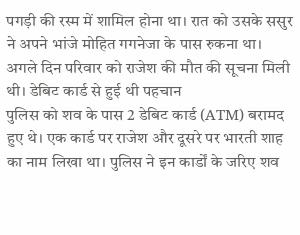पगड़ी की रस्म में शामिल होना था। रात को उसके ससुर ने अपने भांजे मोहित गगनेजा के पास रुकना था। अगले दिन परिवार को राजेश की मौत की सूचना मिली थी। डेबिट कार्ड से हुई थी पहचान
पुलिस को शव के पास 2 डेबिट कार्ड (ATM) बरामद हुए थे। एक कार्ड पर राजेश और दूसरे पर भारती शाह का नाम लिखा था। पुलिस ने इन कार्डों के जरिए शव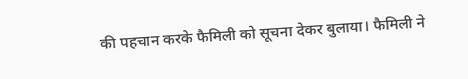की पहचान करके फैमिली को सूचना देकर बुलाया। फैमिली ने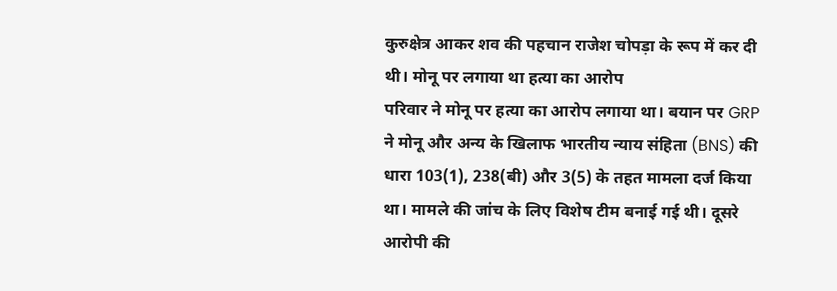कुरुक्षेत्र आकर शव की पहचान राजेश चोपड़ा के रूप में कर दी थी। मोनू पर लगाया था हत्या का आरोप
परिवार ने मोनू पर हत्या का आरोप लगाया था। बयान पर GRP ने मोनू और अन्य के खिलाफ भारतीय न्याय संहिता (BNS) की धारा 103(1), 238(बी) और 3(5) के तहत मामला दर्ज किया था। मामले की जांच के लिए विशेष टीम बनाई गई थी। दूसरे आरोपी की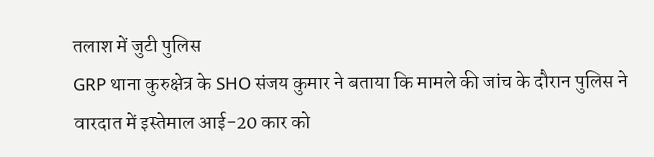तलाश में जुटी पुलिस
GRP थाना कुरुक्षेत्र के SHO संजय कुमार ने बताया कि मामले की जांच के दौरान पुलिस ने वारदात में इस्तेमाल आई-20 कार को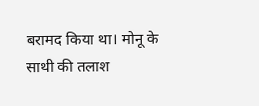बरामद किया था। मोनू के साथी की तलाश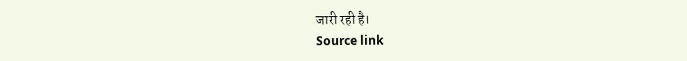जारी रही है।
Source link